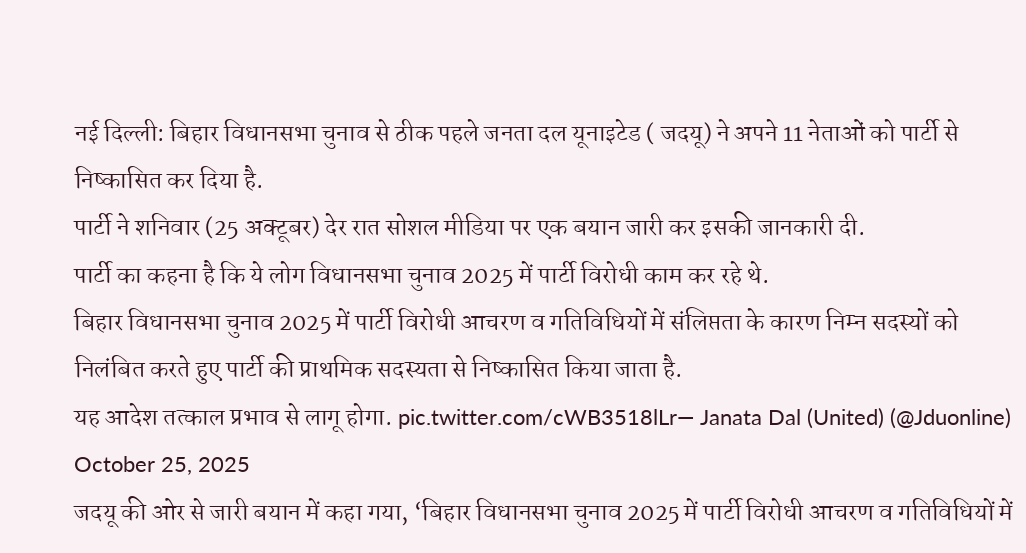नई दिल्ली: बिहार विधानसभा चुनाव से ठीक पहले जनता दल यूनाइटेड ( जदयू) ने अपने 11 नेताओं को पार्टी से निष्कासित कर दिया है.
पार्टी ने शनिवार (25 अक्टूबर) देर रात सोशल मीडिया पर एक बयान जारी कर इसकी जानकारी दी.
पार्टी का कहना है कि ये लोग विधानसभा चुनाव 2025 में पार्टी विरोधी काम कर रहे थे.
बिहार विधानसभा चुनाव 2025 में पार्टी विरोधी आचरण व गतिविधियों में संलिप्तता के कारण निम्न सदस्यों को निलंबित करते हुए पार्टी की प्राथमिक सदस्यता से निष्कासित किया जाता है.
यह आदेश तत्काल प्रभाव से लागू होगा. pic.twitter.com/cWB3518lLr— Janata Dal (United) (@Jduonline) October 25, 2025
जदयू की ओर से जारी बयान में कहा गया, ‘बिहार विधानसभा चुनाव 2025 में पार्टी विरोधी आचरण व गतिविधियों में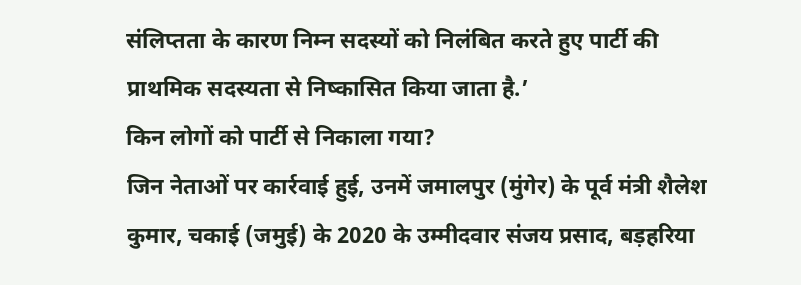संलिप्तता के कारण निम्न सदस्यों को निलंबित करते हुए पार्टी की प्राथमिक सदस्यता से निष्कासित किया जाता है.’
किन लोगों को पार्टी से निकाला गया?
जिन नेताओं पर कार्रवाई हुई, उनमें जमालपुर (मुंगेर) के पूर्व मंत्री शैलेश कुमार, चकाई (जमुई) के 2020 के उम्मीदवार संजय प्रसाद, बड़हरिया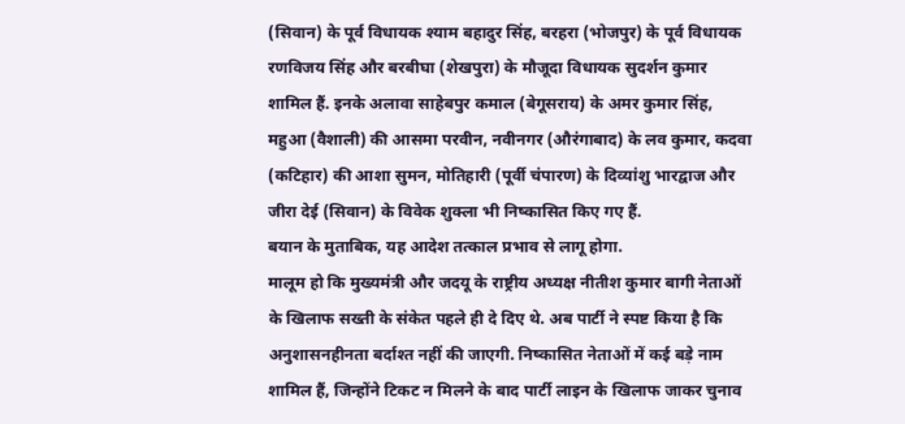(सिवान) के पूर्व विधायक श्याम बहादुर सिंह, बरहरा (भोजपुर) के पूर्व विधायक रणविजय सिंह और बरबीघा (शेखपुरा) के मौजूदा विधायक सुदर्शन कुमार शामिल हैं. इनके अलावा साहेबपुर कमाल (बेगूसराय) के अमर कुमार सिंह, महुआ (वैशाली) की आसमा परवीन, नवीनगर (औरंगाबाद) के लव कुमार, कदवा (कटिहार) की आशा सुमन, मोतिहारी (पूर्वी चंपारण) के दिव्यांशु भारद्वाज और जीरा देई (सिवान) के विवेक शुक्ला भी निष्कासित किए गए हैं.
बयान के मुताबिक, यह आदेश तत्काल प्रभाव से लागू होगा.
मालूम हो कि मुख्यमंत्री और जदयू के राष्ट्रीय अध्यक्ष नीतीश कुमार बागी नेताओं के खिलाफ सख्ती के संकेत पहले ही दे दिए थे. अब पार्टी ने स्पष्ट किया है कि अनुशासनहीनता बर्दाश्त नहीं की जाएगी. निष्कासित नेताओं में कई बड़े नाम शामिल हैं, जिन्होंने टिकट न मिलने के बाद पार्टी लाइन के खिलाफ जाकर चुनाव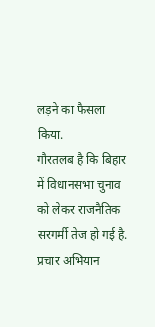लड़ने का फैसला किया.
गौरतलब है कि बिहार में विधानसभा चुनाव को लेकर राजनैतिक सरगर्मी तेज हो गई है. प्रचार अभियान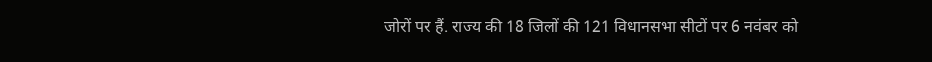जोरों पर हैं. राज्य की 18 जिलों की 121 विधानसभा सीटों पर 6 नवंबर को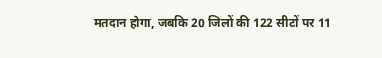मतदान होगा, जबकि 20 जिलों की 122 सीटों पर 11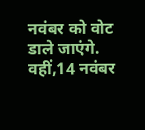नवंबर को वोट डाले जाएंगे.
वहीं,14 नवंबर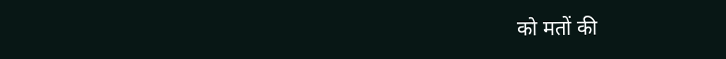को मतों की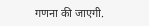गणना की जाएगी.